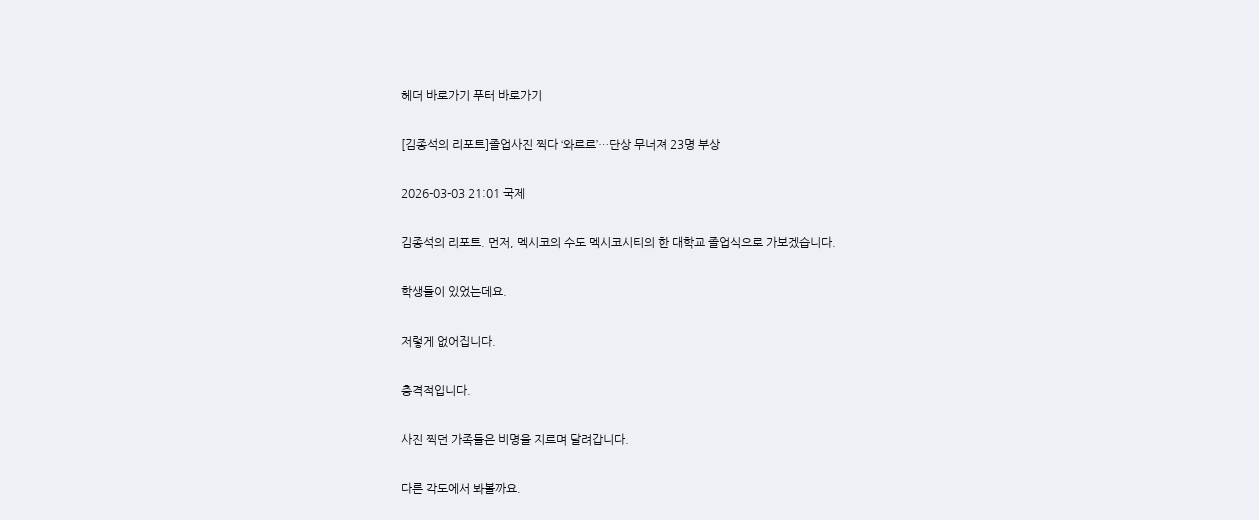헤더 바로가기 푸터 바로가기

[김종석의 리포트]졸업사진 찍다 ‘와르르’…단상 무너져 23명 부상

2026-03-03 21:01 국제

김종석의 리포트. 먼저, 멕시코의 수도 멕시코시티의 한 대학교 졸업식으로 가보겠습니다.

학생들이 있었는데요.

저렇게 없어집니다.

충격적입니다.

사진 찍던 가족들은 비명을 지르며 달려갑니다.

다른 각도에서 봐볼까요.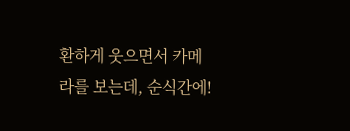환하게 웃으면서 카메라를 보는데, 순식간에!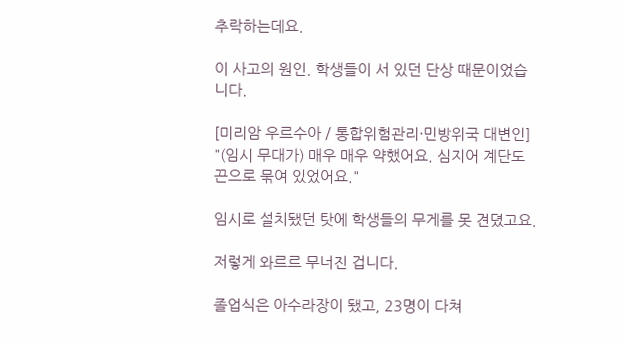추락하는데요.

이 사고의 원인. 학생들이 서 있던 단상 때문이었습니다.

[미리암 우르수아 / 통합위험관리·민방위국 대변인]
"(임시 무대가) 매우 매우 약했어요. 심지어 계단도 끈으로 묶여 있었어요."

임시로 설치됐던 탓에 학생들의 무게를 못 견뎠고요.

저렇게 와르르 무너진 겁니다.

졸업식은 아수라장이 됐고, 23명이 다쳐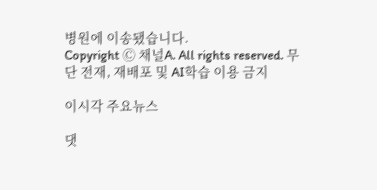병원에 이송됐습니다.
Copyright Ⓒ 채널A. All rights reserved. 무단 전재, 재배포 및 AI학습 이용 금지

이시각 주요뉴스

댓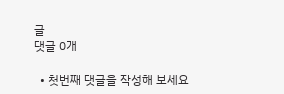글
댓글 0개

  • 첫번째 댓글을 작성해 보세요